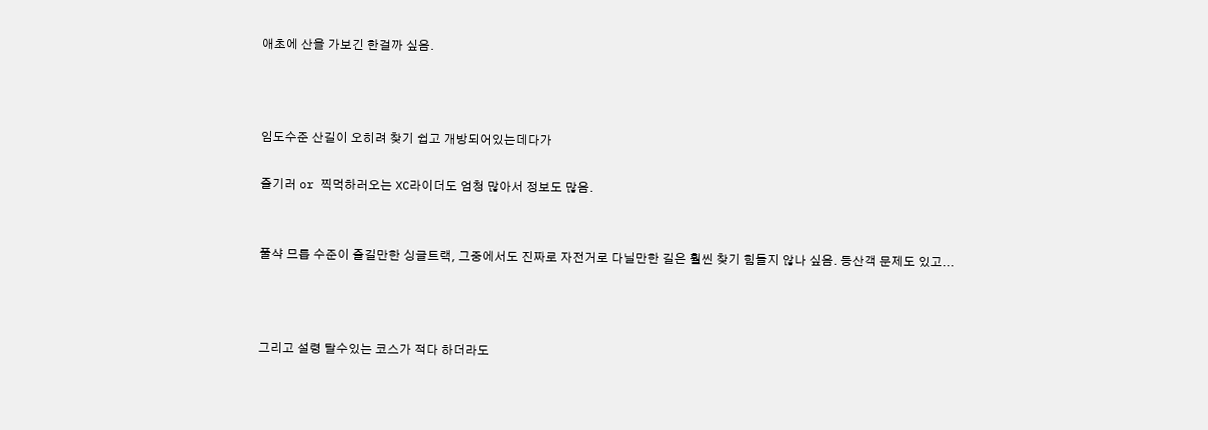애초에 산을 가보긴 한걸까 싶음.



임도수준 산길이 오히려 찾기 쉽고 개방되어있는데다가

즐기러 or 찍먹하러오는 XC라이더도 엄청 많아서 정보도 많음.


풀샥 므틉 수준이 즐길만한 싱글트랙, 그중에서도 진짜로 자전거로 다닐만한 길은 훨씬 찾기 힘들지 않나 싶음. 등산객 문제도 있고...



그리고 설령 탈수있는 코스가 적다 하더라도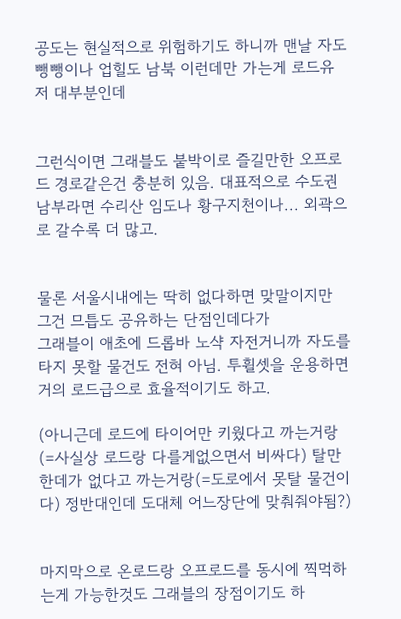공도는 현실적으로 위험하기도 하니까 맨날 자도 뺑뺑이나 업힐도 남북 이런데만 가는게 로드유저 대부분인데


그런식이면 그래블도 붙박이로 즐길만한 오프로드 경로같은건 충분히 있음. 대표적으로 수도권 남부라면 수리산 임도나 황구지천이나... 외곽으로 갈수록 더 많고.


물론 서울시내에는 딱히 없다하면 맞말이지만 그건 므틉도 공유하는 단점인데다가
그래블이 애초에 드롭바 노샥 자전거니까 자도를 타지 못할 물건도 전혀 아님. 투휠셋을 운용하면 거의 로드급으로 효율적이기도 하고.

(아니근데 로드에 타이어만 키웠다고 까는거랑(=사실상 로드랑 다를게없으면서 비싸다) 탈만한데가 없다고 까는거랑(=도로에서 못탈 물건이다) 정반대인데 도대체 어느장단에 맞춰줘야됨?)


마지막으로 온로드랑 오프로드를 동시에 찍먹하는게 가능한것도 그래블의 장점이기도 하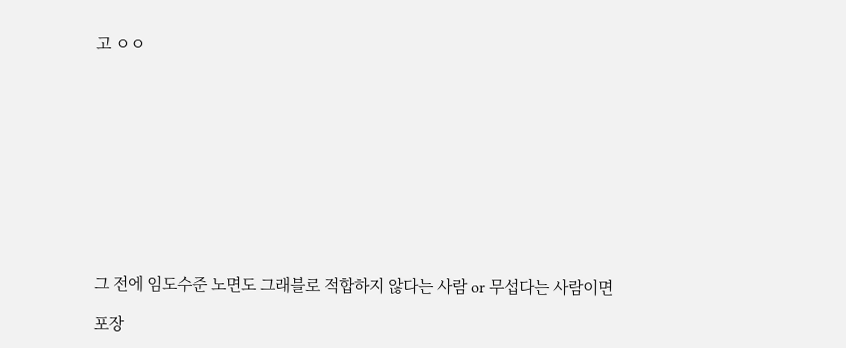고 ㅇㅇ











그 전에 임도수준 노면도 그래블로 적합하지 않다는 사람 or 무섭다는 사람이면

포장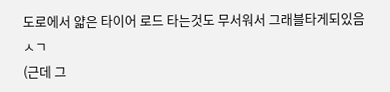도로에서 얇은 타이어 로드 타는것도 무서워서 그래블타게되있음 ㅅㄱ
(근데 그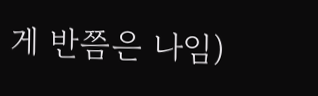게 반쯤은 나임)